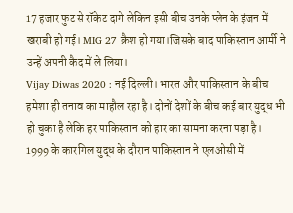17 हजार फुट से रॉकेट दागे लेकिन इसी बीच उनके प्लेन के इंजन में खराबी हो गई। MIG 27 क्रैश हो गया।जिसके बाद पाकिस्तान आर्मी ने उन्हें अपनी कैद में ले लिया।
Vijay Diwas 2020 : नई दिल्ली। भारत और पाकिस्तान के बीच हमेशा ही तनाव का माहौल रहा है। दोनों देशों के बीच कई बार युद्ध भी हो चुका है लेकि हर पाकिस्तान को हार का सामना करना पड़ा है। 1999 के कारगिल युद्ध के दौरान पाकिस्तान ने एलओसी में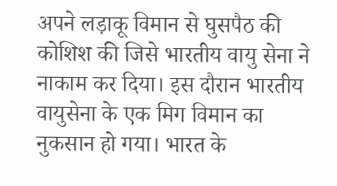अपने लड़ाकू विमान से घुसपैठ की कोशिश की जिसे भारतीय वायु सेना ने नाकाम कर दिया। इस दौरान भारतीय वायुसेना के एक मिग विमान का नुकसान हो गया। भारत के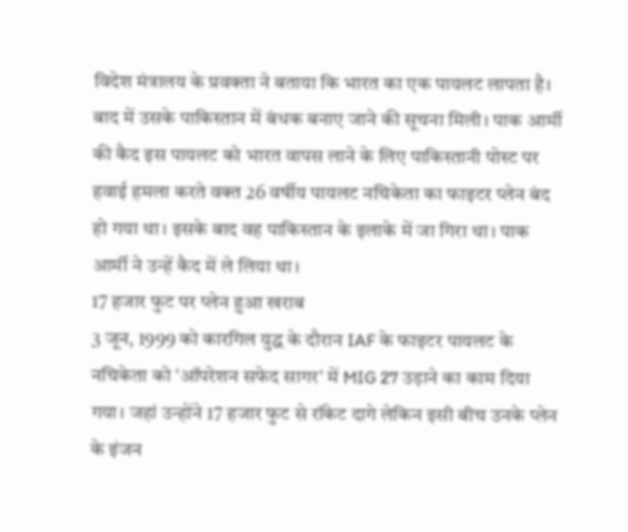विदेश मंत्रालय के प्रवक्ता ने बताया कि भारत का एक पायलट लापता है। बाद में उसके पाकिस्तान में बंधक बनाए जाने की सूचना मिली। पाक आर्मी की कैद इस पायलट को भारत वापस लाने के लिए पाकिस्तानी पोस्ट पर हवाई हमला करते वक्त 26 वर्षीय पायलट नचिकेता का फाइटर प्लेन बंद हो गया था। इसके बाद वह पाकिस्तान के इलाके में जा गिरा था। पाक आर्मी ने उन्हें कैद में ले लिया था।
17 हजार फुट पर प्लेन हुआ खराब
3 जून, 1999 को कारगिल युद्ध के दौरान IAF के फाइटर पायलट के नचिकेता को 'ऑपरेशन सफेद सागर' में MIG 27 उड़ाने का काम दिया गया। जहां उन्होंने 17 हजार फुट से रॉकेट दागे लेकिन इसी बीच उनके प्लेन के इंजन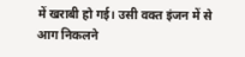में खराबी हो गई। उसी वक्त इंजन में से आग निकलने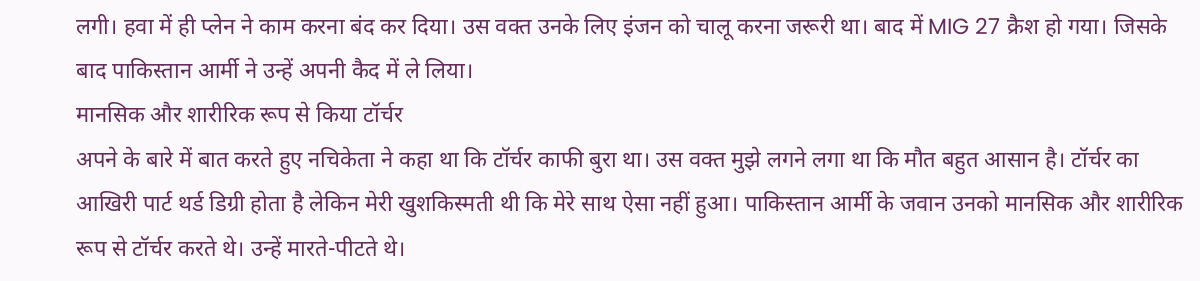लगी। हवा में ही प्लेन ने काम करना बंद कर दिया। उस वक्त उनके लिए इंजन को चालू करना जरूरी था। बाद में MIG 27 क्रैश हो गया। जिसके बाद पाकिस्तान आर्मी ने उन्हें अपनी कैद में ले लिया।
मानसिक और शारीरिक रूप से किया टॉर्चर
अपने के बारे में बात करते हुए नचिकेता ने कहा था कि टॉर्चर काफी बुरा था। उस वक्त मुझे लगने लगा था कि मौत बहुत आसान है। टॉर्चर का आखिरी पार्ट थर्ड डिग्री होता है लेकिन मेरी खुशकिस्मती थी कि मेरे साथ ऐसा नहीं हुआ। पाकिस्तान आर्मी के जवान उनको मानसिक और शारीरिक रूप से टॉर्चर करते थे। उन्हें मारते-पीटते थे।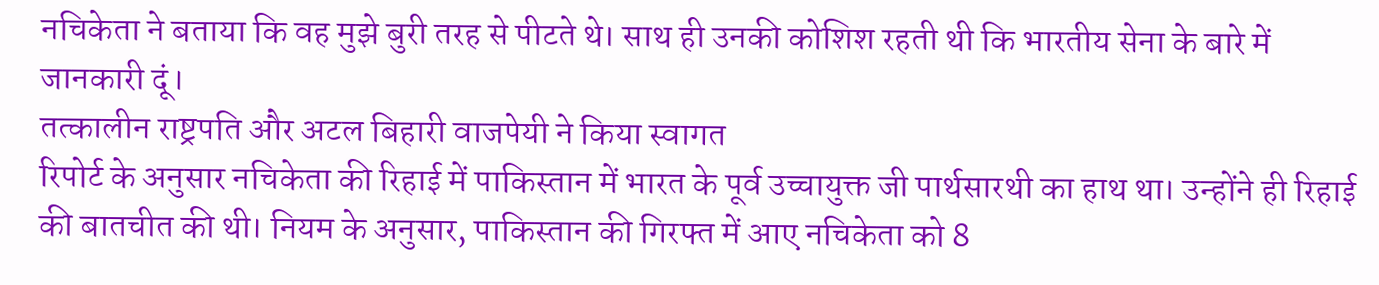नचिकेता ने बताया कि वह मुझे बुरी तरह से पीटते थे। साथ ही उनकी कोशिश रहती थी कि भारतीय सेना के बारे में जानकारी दूं।
तत्कालीन राष्ट्रपति और अटल बिहारी वाजपेयी ने किया स्वागत
रिपोर्ट के अनुसार नचिकेता की रिहाई में पाकिस्तान में भारत के पूर्व उच्चायुक्त जी पार्थसारथी का हाथ था। उन्होंने ही रिहाई की बातचीत की थी। नियम के अनुसार, पाकिस्तान की गिरफ्त में आए नचिकेता को 8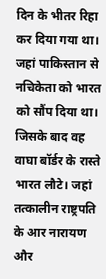दिन के भीतर रिहा कर दिया गया था। जहां पाकिस्तान से नचिकेता को भारत को सौंप दिया था। जिसके बाद वह वाघा बॉर्डर के रास्ते भारत लौटे। जहां तत्कालीन राष्ट्रपति के आर नारायण और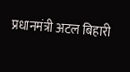प्रधानमंत्री अटल बिहारी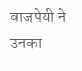वाजपेयी ने उनका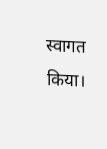स्वागत किया।